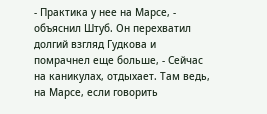- Практика у нее на Марсе, - объяснил Штуб. Он перехватил долгий взгляд Гудкова и помрачнел еще больше, - Сейчас на каникулах, отдыхает. Там ведь, на Марсе, если говорить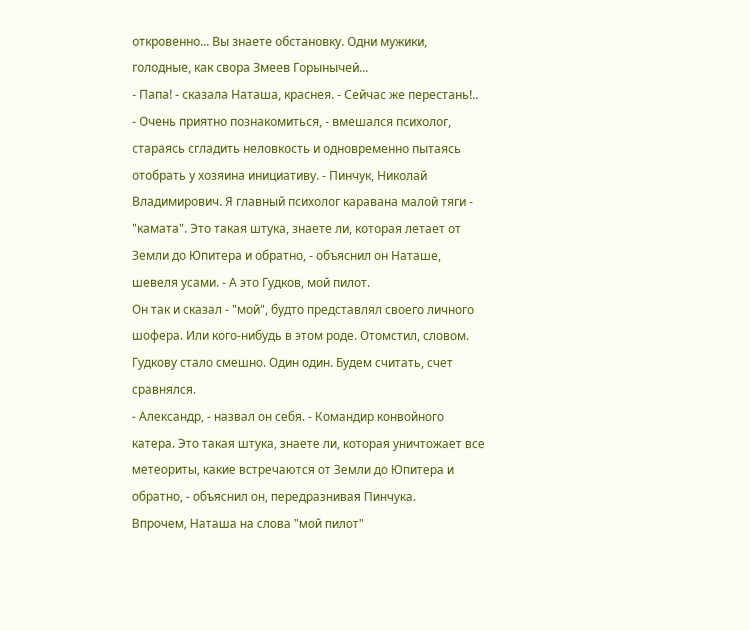откровенно... Вы знаете обстановку. Одни мужики, голодные, как свора Змеев Горынычей...
- Папа! - сказала Наташа, краснея. - Сейчас же перестань!..
- Очень приятно познакомиться, - вмешался психолог, стараясь сгладить неловкость и одновременно пытаясь отобрать у хозяина инициативу. - Пинчук, Николай Владимирович. Я главный психолог каравана малой тяги - "камата". Это такая штука, знаете ли, которая летает от Земли до Юпитера и обратно, - объяснил он Наташе, шевеля усами. - А это Гудков, мой пилот.
Он так и сказал - "мой", будто представлял своего личного шофера. Или кого-нибудь в этом роде. Отомстил, словом. Гудкову стало смешно. Один один. Будем считать, счет сравнялся.
- Александр, - назвал он себя. - Командир конвойного катера. Это такая штука, знаете ли, которая уничтожает все метеориты, какие встречаются от Земли до Юпитера и обратно, - объяснил он, передразнивая Пинчука.
Впрочем, Наташа на слова "мой пилот"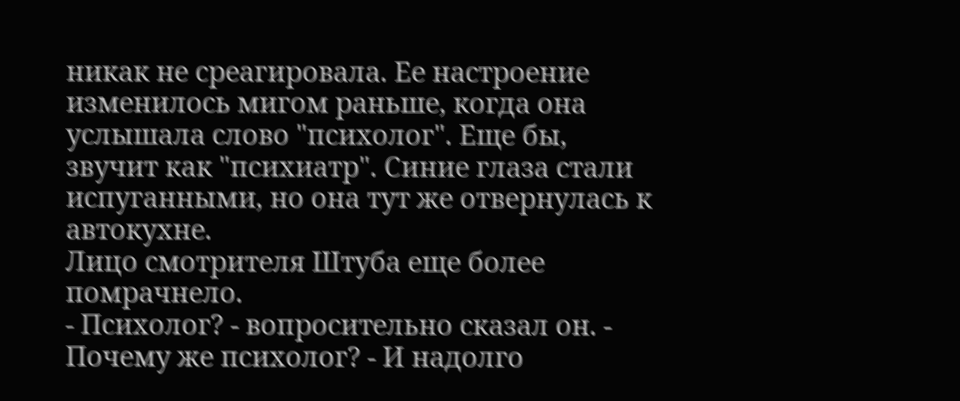никак не среагировала. Ее настроение изменилось мигом раньше, когда она услышала слово "психолог". Еще бы, звучит как "психиатр". Синие глаза стали испуганными, но она тут же отвернулась к автокухне.
Лицо смотрителя Штуба еще более помрачнело.
- Психолог? - вопросительно сказал он. - Почему же психолог? - И надолго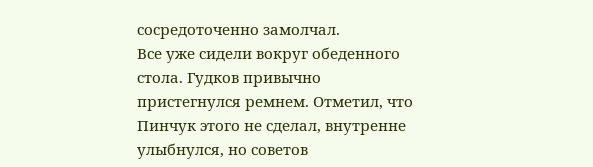сосредоточенно замолчал.
Все уже сидели вокруг обеденного стола. Гудков привычно пристегнулся ремнем. Отметил, что Пинчук этого не сделал, внутренне улыбнулся, но советов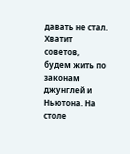давать не стал. Хватит советов, будем жить по законам джунглей и Ньютона. На столе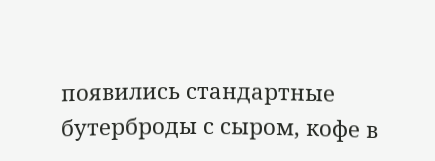появились стандартные бутерброды с сыром, кофе в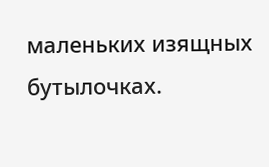маленьких изящных бутылочках.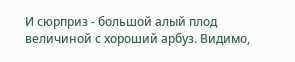И сюрприз - большой алый плод величиной с хороший арбуз. Видимо,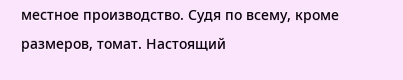местное производство. Судя по всему, кроме размеров, томат. Настоящий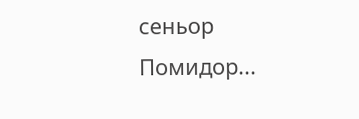сеньор Помидор...